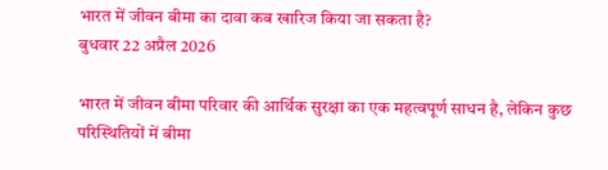भारत में जीवन बीमा का दावा कब खारिज किया जा सकता है?
बुधवार 22 अप्रैल 2026

भारत में जीवन बीमा परिवार की आर्थिक सुरक्षा का एक महत्वपूर्ण साधन है, लेकिन कुछ परिस्थितियों में बीमा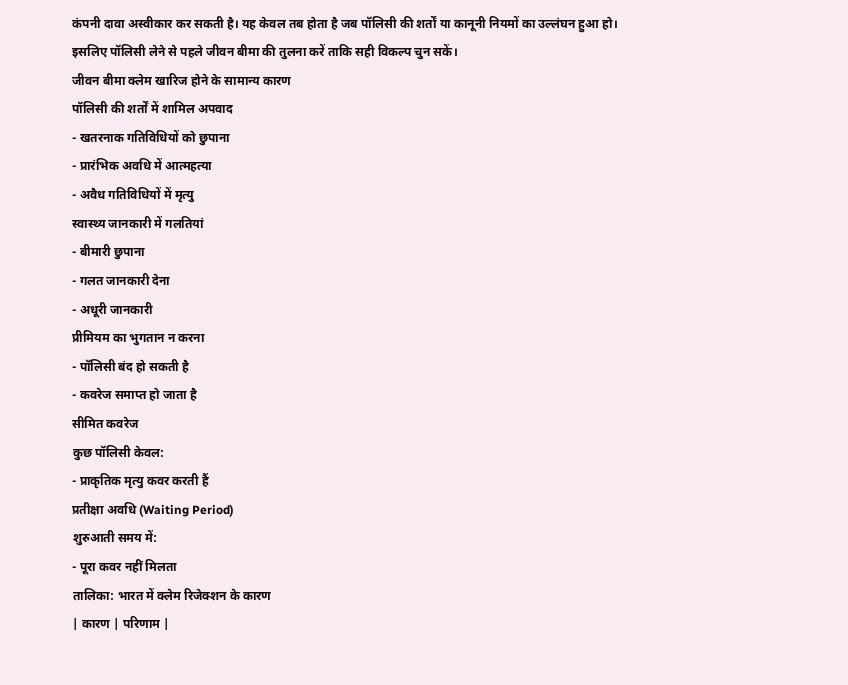कंपनी दावा अस्वीकार कर सकती है। यह केवल तब होता है जब पॉलिसी की शर्तों या कानूनी नियमों का उल्लंघन हुआ हो।
इसलिए पॉलिसी लेने से पहले जीवन बीमा की तुलना करें ताकि सही विकल्प चुन सकें।
जीवन बीमा क्लेम खारिज होने के सामान्य कारण
पॉलिसी की शर्तों में शामिल अपवाद
- खतरनाक गतिविधियों को छुपाना
- प्रारंभिक अवधि में आत्महत्या
- अवैध गतिविधियों में मृत्यु
स्वास्थ्य जानकारी में गलतियां
- बीमारी छुपाना
- गलत जानकारी देना
- अधूरी जानकारी
प्रीमियम का भुगतान न करना
- पॉलिसी बंद हो सकती है
- कवरेज समाप्त हो जाता है
सीमित कवरेज
कुछ पॉलिसी केवल:
- प्राकृतिक मृत्यु कवर करती हैं
प्रतीक्षा अवधि (Waiting Period)
शुरुआती समय में:
- पूरा कवर नहीं मिलता
तालिका: भारत में क्लेम रिजेक्शन के कारण
| कारण | परिणाम |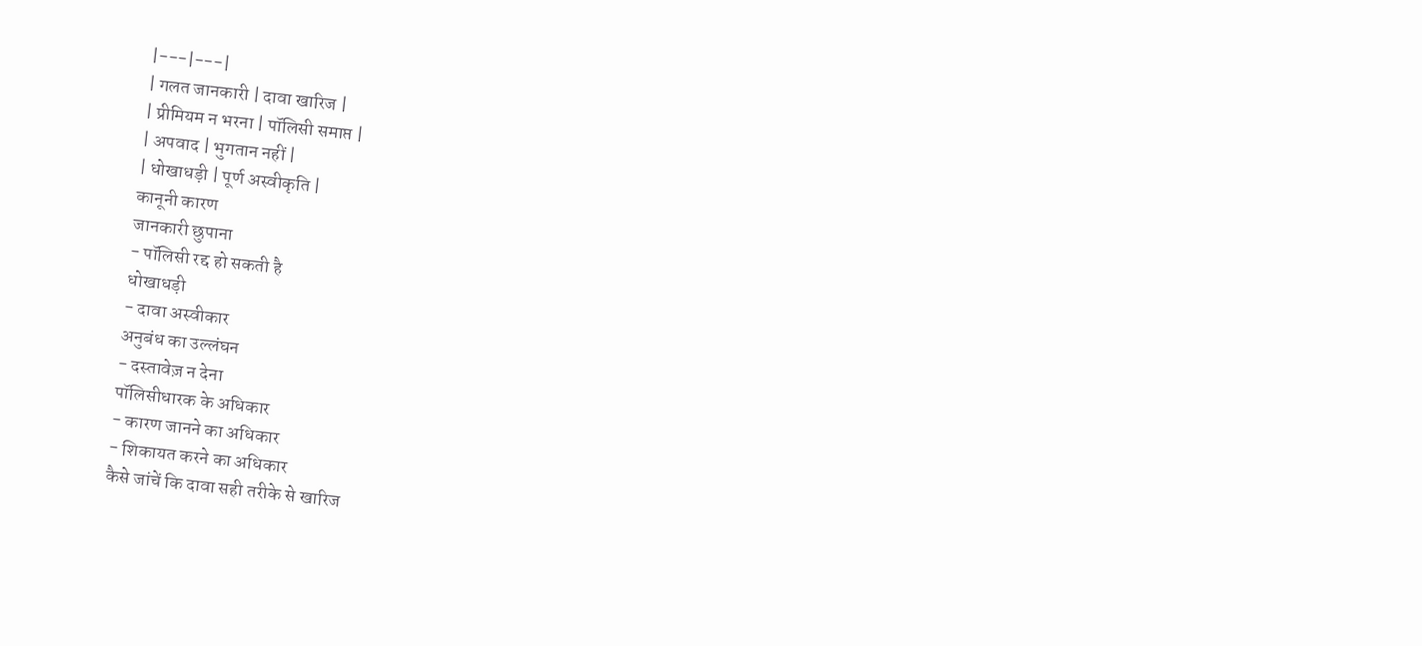|---|---|
| गलत जानकारी | दावा खारिज |
| प्रीमियम न भरना | पॉलिसी समाप्त |
| अपवाद | भुगतान नहीं |
| धोखाधड़ी | पूर्ण अस्वीकृति |
कानूनी कारण
जानकारी छुपाना
- पॉलिसी रद्द हो सकती है
धोखाधड़ी
- दावा अस्वीकार
अनुबंध का उल्लंघन
- दस्तावेज़ न देना
पॉलिसीधारक के अधिकार
- कारण जानने का अधिकार
- शिकायत करने का अधिकार
कैसे जांचें कि दावा सही तरीके से खारिज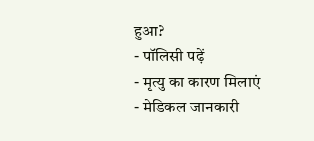हुआ?
- पॉलिसी पढ़ें
- मृत्यु का कारण मिलाएं
- मेडिकल जानकारी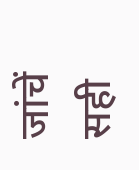जांचें
सही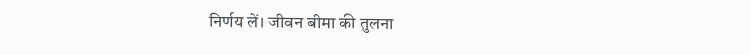निर्णय लें। जीवन बीमा की तुलना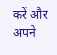करें और अपने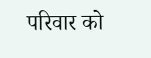परिवार को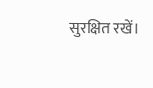सुरक्षित रखें।